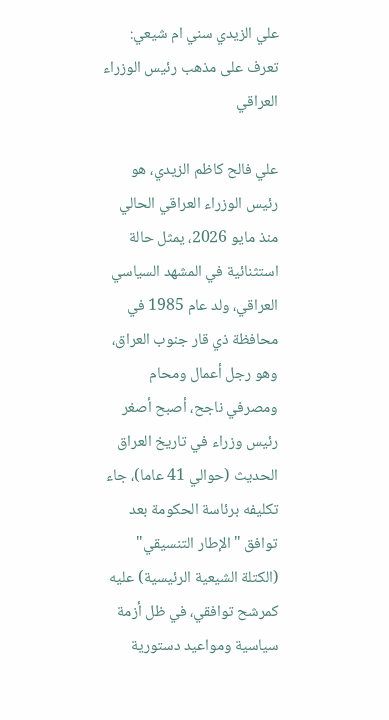علي الزيدي سني ام شيعي: تعرف على مذهب رئيس الوزراء العراقي

علي فالح كاظم الزيدي، هو رئيس الوزراء العراقي الحالي منذ مايو 2026، يمثل حالة استثنائية في المشهد السياسي العراقي، ولد عام 1985 في محافظة ذي قار جنوب العراق، وهو رجل أعمال ومحام ومصرفي ناجح، أصبح أصغر رئيس وزراء في تاريخ العراق الحديث (حوالي 41 عاما)، جاء تكليفه برئاسة الحكومة بعد توافق "الإطار التنسيقي" (الكتلة الشيعية الرئيسية) عليه كمرشح توافقي، في ظل أزمة سياسية ومواعيد دستورية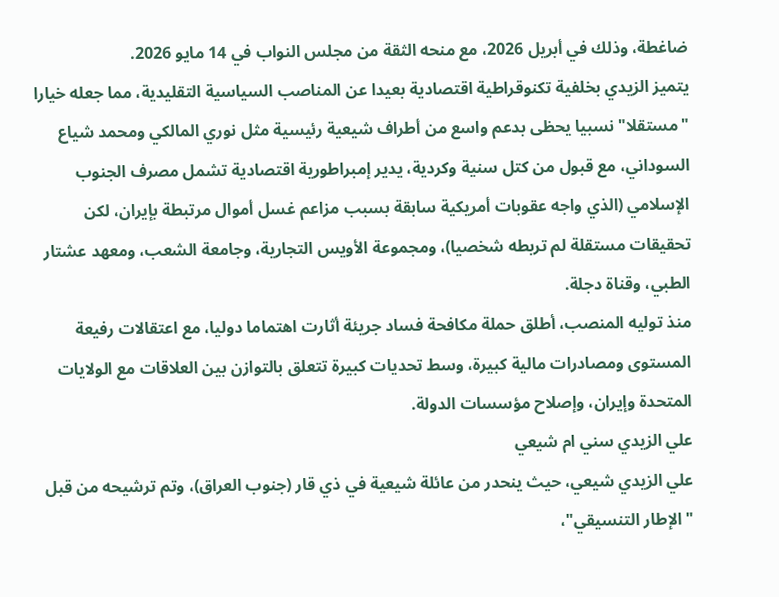ضاغطة، وذلك في أبريل 2026، مع منحه الثقة من مجلس النواب في 14 مايو 2026.
يتميز الزيدي بخلفية تكنوقراطية اقتصادية بعيدا عن المناصب السياسية التقليدية، مما جعله خيارا "مستقلا" نسبيا يحظى بدعم واسع من أطراف شيعية رئيسية مثل نوري المالكي ومحمد شياع السوداني، مع قبول من كتل سنية وكردية، يدير إمبراطورية اقتصادية تشمل مصرف الجنوب الإسلامي (الذي واجه عقوبات أمريكية سابقة بسبب مزاعم غسل أموال مرتبطة بإيران، لكن تحقيقات مستقلة لم تربطه شخصيا)، ومجموعة الأويس التجارية، وجامعة الشعب، ومعهد عشتار الطبي، وقناة دجلة.
منذ توليه المنصب، أطلق حملة مكافحة فساد جريئة أثارت اهتماما دوليا، مع اعتقالات رفيعة المستوى ومصادرات مالية كبيرة، وسط تحديات كبيرة تتعلق بالتوازن بين العلاقات مع الولايات المتحدة وإيران، وإصلاح مؤسسات الدولة.
علي الزيدي سني ام شيعي
علي الزيدي شيعي، حيث ينحدر من عائلة شيعية في ذي قار (جنوب العراق)، وتم ترشيحه من قبل "الإطار التنسيقي"،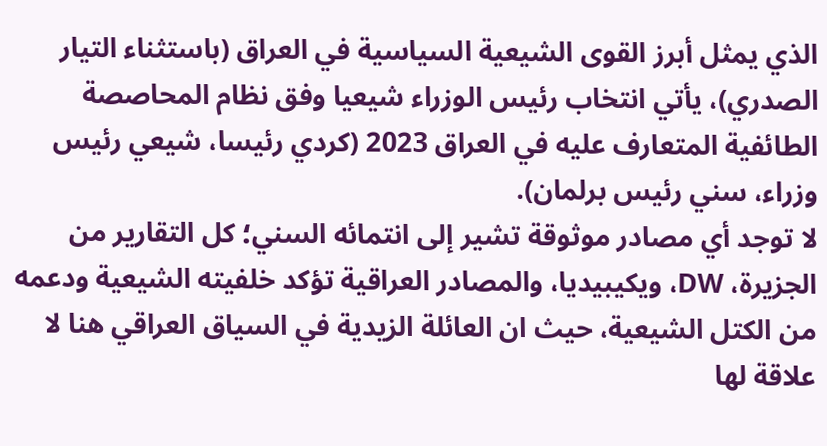الذي يمثل أبرز القوى الشيعية السياسية في العراق (باستثناء التيار الصدري)، يأتي انتخاب رئيس الوزراء شيعيا وفق نظام المحاصصة الطائفية المتعارف عليه في العراق 2023 (كردي رئيسا، شيعي رئيس وزراء، سني رئيس برلمان).
لا توجد أي مصادر موثوقة تشير إلى انتمائه السني؛ كل التقارير من الجزيرة، DW، ويكيبيديا، والمصادر العراقية تؤكد خلفيته الشيعية ودعمه من الكتل الشيعية، حيث ان العائلة الزيدية في السياق العراقي هنا لا علاقة لها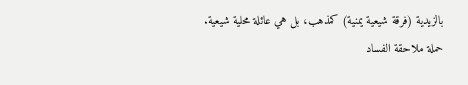بالزيدية (فرقة شيعية يمنية) كمذهب، بل هي عائلة محلية شيعية.
حملة ملاحقة الفساد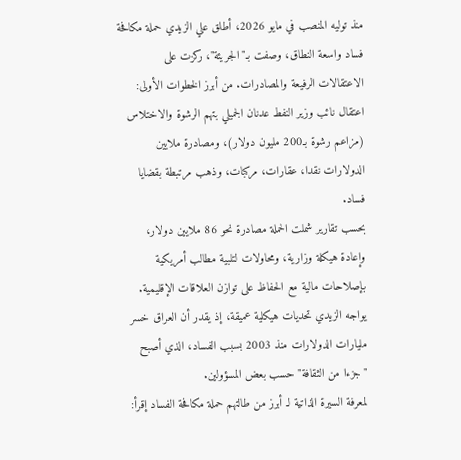منذ توليه المنصب في مايو 2026، أطلق علي الزيدي حملة مكافحة فساد واسعة النطاق، وصفت بـ"الجريئة"، ركزت على الاعتقالات الرفيعة والمصادرات. من أبرز الخطوات الأولى: اعتقال نائب وزير النفط عدنان الجميلي بتهم الرشوة والاختلاس (مزاعم رشوة بـ200 مليون دولار)، ومصادرة ملايين الدولارات نقدا، عقارات، مركبات، وذهب مرتبطة بقضايا فساد.
بحسب تقارير شملت الحملة مصادرة نحو 86 ملايين دولار، وإعادة هيكلة وزارية، ومحاولات لتلبية مطالب أمريكية بإصلاحات مالية مع الحفاظ على توازن العلاقات الإقليمية. يواجه الزيدي تحديات هيكلية عميقة، إذ يقدر أن العراق خسر مليارات الدولارات منذ 2003 بسبب الفساد، الذي أصبح "جزءا من الثقافة" حسب بعض المسؤولين.
لمعرفة السيرة الذاتية لـ أبرز من طالتهم حملة مكافحة الفساد إقرأ: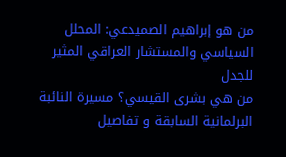من هو إبراهيم الصميدعي: المحلل السياسي والمستشار العراقي المثير للجدل
من هي بشرى القيسي؟ مسيرة النائبة البرلمانية السابقة و تفاصيل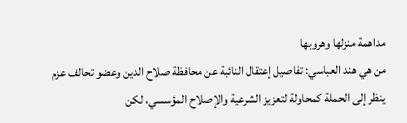مداهمة منزلها وهروبها
من هي هند العباسي: تفاصيل إعتقال النائبة عن محافظة صلاح الدين وعضو تحالف عزم
ينظر إلى الحملة كمحاولة لتعزيز الشرعية والإصلاح المؤسسي، لكن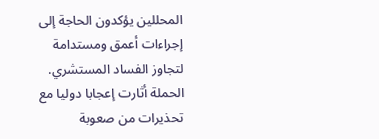المحللين يؤكدون الحاجة إلى إجراءات أعمق ومستدامة لتجاوز الفساد المستشري. الحملة أثارت إعجابا دوليا مع تحذيرات من صعوبة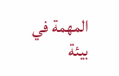المهمة في بيئة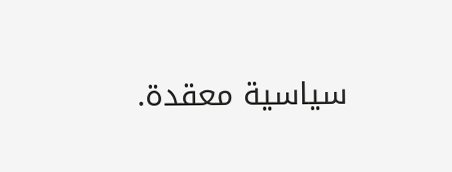سياسية معقدة.